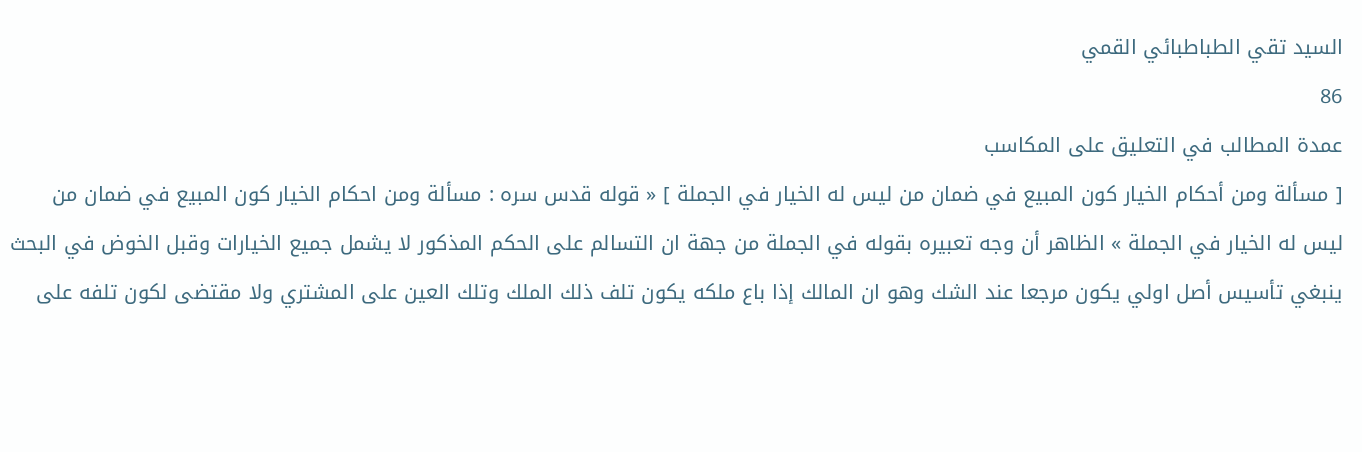السيد تقي الطباطبائي القمي
86
عمدة المطالب في التعليق على المكاسب
[ مسألة ومن أحكام الخيار كون المبيع في ضمان من ليس له الخيار في الجملة ] « قوله قدس سره : مسألة ومن احكام الخيار كون المبيع في ضمان من ليس له الخيار في الجملة » الظاهر أن وجه تعبيره بقوله في الجملة من جهة ان التسالم على الحكم المذكور لا يشمل جميع الخيارات وقبل الخوض في البحث ينبغي تأسيس أصل اولي يكون مرجعا عند الشك وهو ان المالك إذا باع ملكه يكون تلف ذلك الملك وتلك العين على المشتري ولا مقتضى لكون تلفه على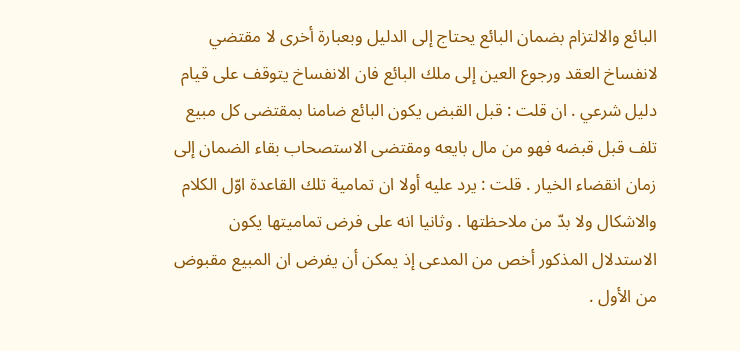البائع والالتزام بضمان البائع يحتاج إلى الدليل وبعبارة أخرى لا مقتضي لانفساخ العقد ورجوع العين إلى ملك البائع فان الانفساخ يتوقف على قيام دليل شرعي . ان قلت : قبل القبض يكون البائع ضامنا بمقتضى كل مبيع تلف قبل قبضه فهو من مال بايعه ومقتضى الاستصحاب بقاء الضمان إلى زمان انقضاء الخيار . قلت : يرد عليه أولا ان تمامية تلك القاعدة اوّل الكلام والاشكال ولا بدّ من ملاحظتها . وثانيا انه على فرض تماميتها يكون الاستدلال المذكور أخص من المدعى إذ يمكن أن يفرض ان المبيع مقبوض من الأول .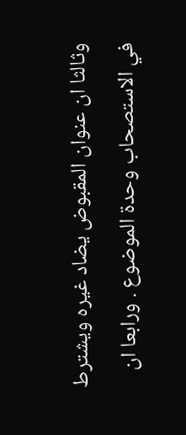وثالثا ان عنوان المقبوض يضاد غيره ويشترط في الاستصحاب وحدة الموضوع . ورابعا ان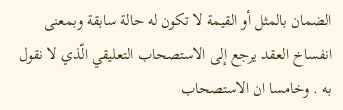الضمان بالمثل أو القيمة لا تكون له حالة سابقة وبمعنى انفساخ العقد يرجع إلى الاستصحاب التعليقي الّذي لا نقول به . وخامسا ان الاستصحاب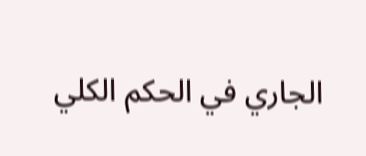الجاري في الحكم الكلي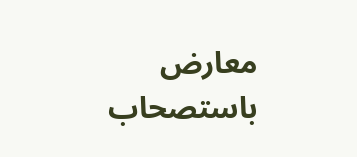معارض باستصحاب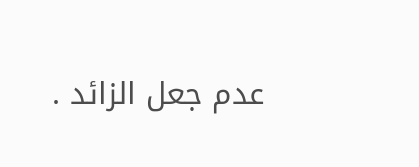عدم جعل الزائد .